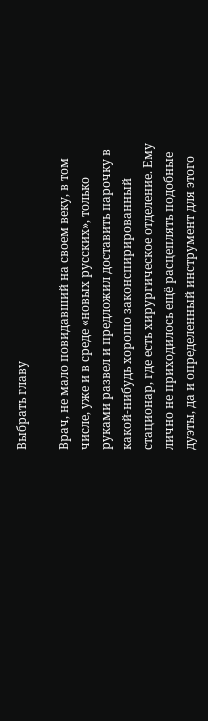Выбрать главу

Врач, не мало повидавший на своем веку, в том числе, уже и в среде «новых русских», только руками развел и предложил доставить парочку в какой-нибудь хорошо законспирированный стационар, где есть хирургическое отделение. Ему лично не приходилось ещё расцеплять подобные дуэты, да и определенный инструмент для этого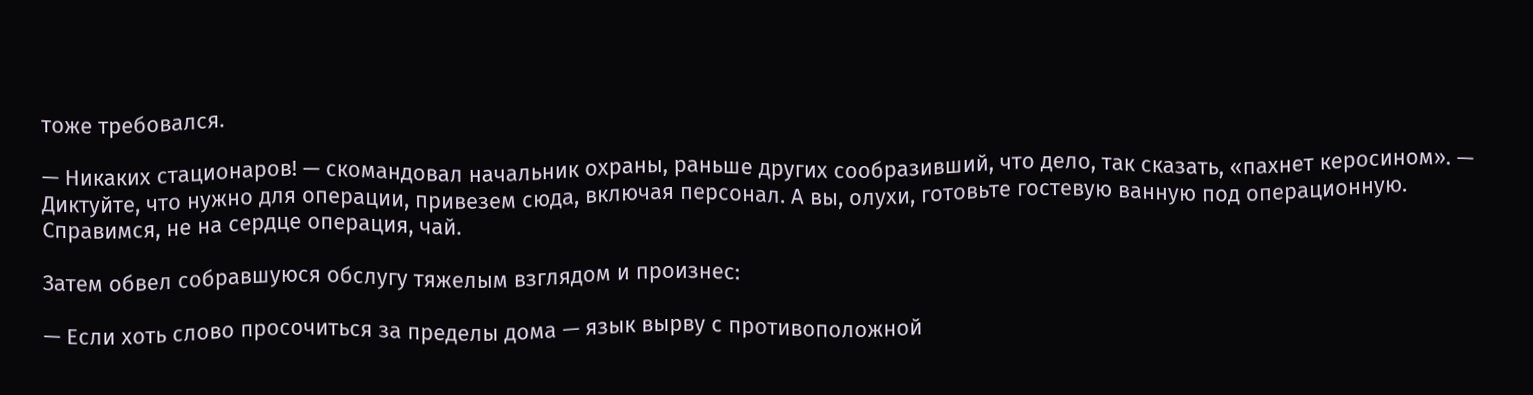тоже требовался.

— Никаких стационаров! — скомандовал начальник охраны, раньше других сообразивший, что дело, так сказать, «пахнет керосином». — Диктуйте, что нужно для операции, привезем сюда, включая персонал. А вы, олухи, готовьте гостевую ванную под операционную. Справимся, не на сердце операция, чай.

Затем обвел собравшуюся обслугу тяжелым взглядом и произнес:

— Если хоть слово просочиться за пределы дома — язык вырву с противоположной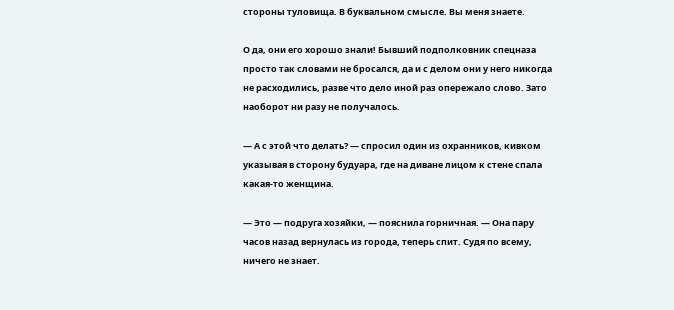стороны туловища. В буквальном смысле. Вы меня знаете.

О да, они его хорошо знали! Бывший подполковник спецназа просто так словами не бросался, да и с делом они у него никогда не расходились, разве что дело иной раз опережало слово. Зато наоборот ни разу не получалось.

— А с этой что делать? — спросил один из охранников, кивком указывая в сторону будуара, где на диване лицом к стене спала какая-то женщина.

— Это — подруга хозяйки, — пояснила горничная. — Она пару часов назад вернулась из города, теперь спит. Судя по всему, ничего не знает.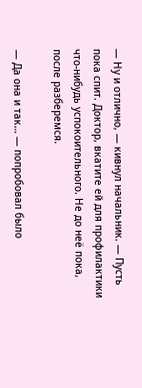— Ну и отлично, — кивнул начальник. — Пусть пока спит. Доктор, вкатите ей для профилактики что-нибудь успокоительного. Не до неё пока, после разберемся.

— Да она и так… — попробовал было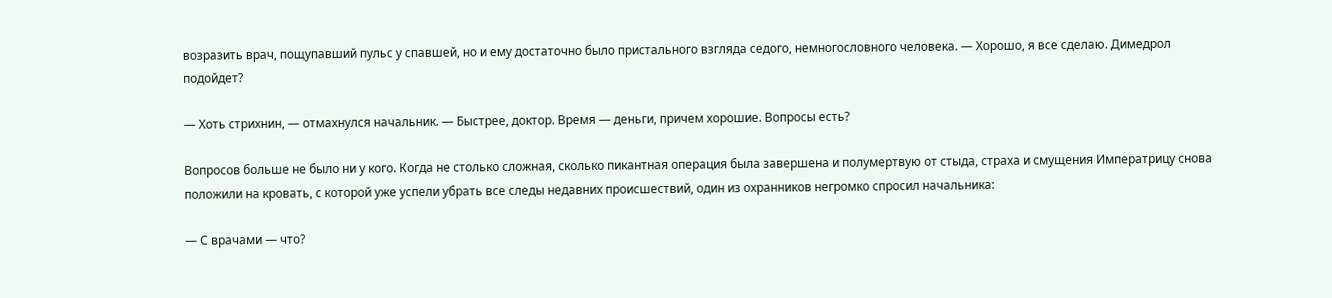возразить врач, пощупавший пульс у спавшей, но и ему достаточно было пристального взгляда седого, немногословного человека. — Хорошо, я все сделаю. Димедрол подойдет?

— Хоть стрихнин, — отмахнулся начальник. — Быстрее, доктор. Время — деньги, причем хорошие. Вопросы есть?

Вопросов больше не было ни у кого. Когда не столько сложная, сколько пикантная операция была завершена и полумертвую от стыда, страха и смущения Императрицу снова положили на кровать, с которой уже успели убрать все следы недавних происшествий, один из охранников негромко спросил начальника:

— С врачами — что?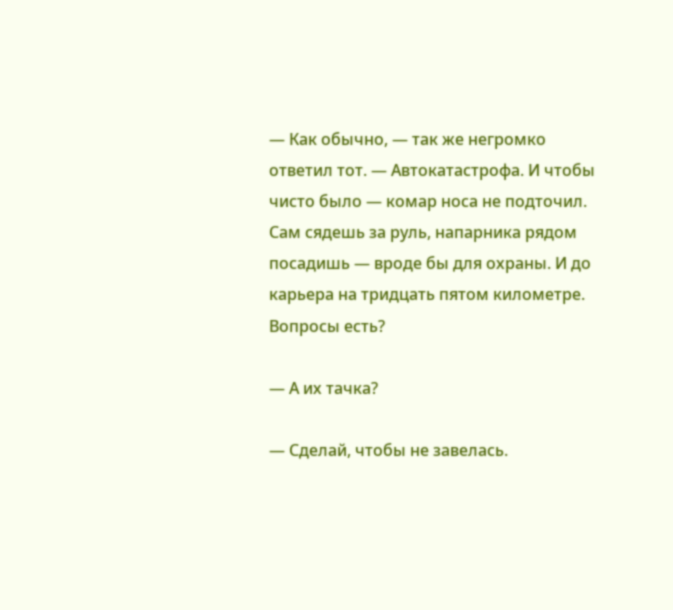— Как обычно, — так же негромко ответил тот. — Автокатастрофа. И чтобы чисто было — комар носа не подточил. Сам сядешь за руль, напарника рядом посадишь — вроде бы для охраны. И до карьера на тридцать пятом километре. Вопросы есть?

— А их тачка?

— Сделай, чтобы не завелась.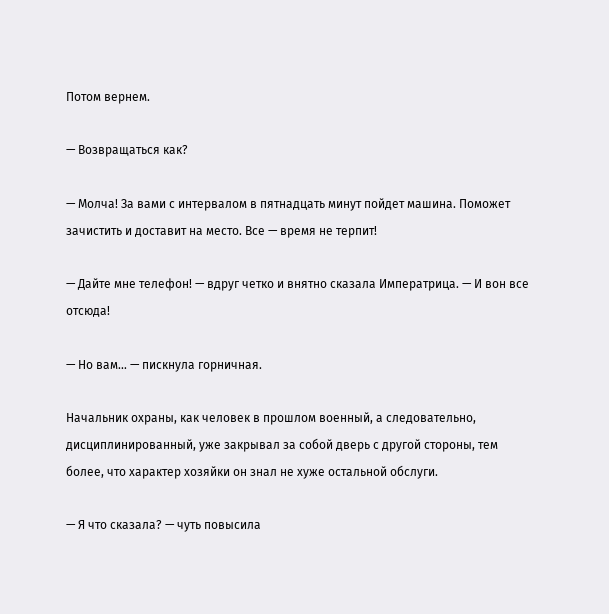Потом вернем.

— Возвращаться как?

— Молча! За вами с интервалом в пятнадцать минут пойдет машина. Поможет зачистить и доставит на место. Все — время не терпит!

— Дайте мне телефон! — вдруг четко и внятно сказала Императрица. — И вон все отсюда!

— Но вам… — пискнула горничная.

Начальник охраны, как человек в прошлом военный, а следовательно, дисциплинированный, уже закрывал за собой дверь с другой стороны, тем более, что характер хозяйки он знал не хуже остальной обслуги.

— Я что сказала? — чуть повысила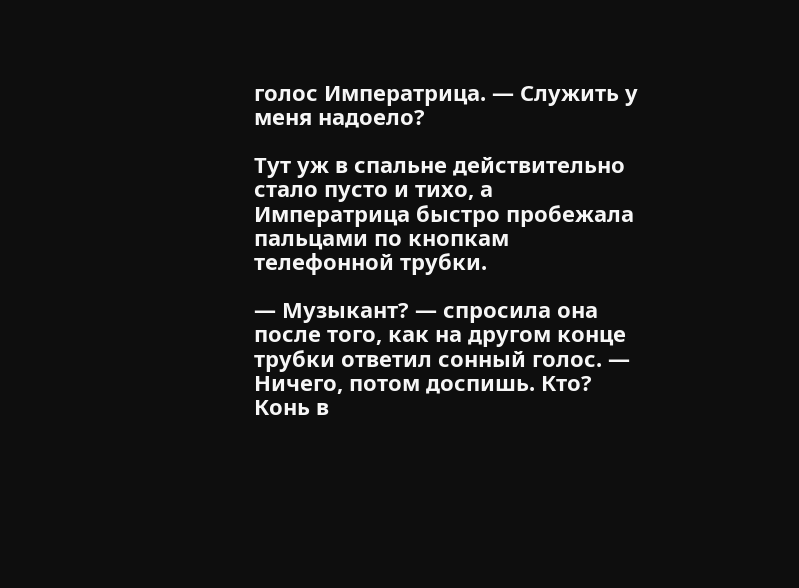голос Императрица. — Служить у меня надоело?

Тут уж в спальне действительно стало пусто и тихо, а Императрица быстро пробежала пальцами по кнопкам телефонной трубки.

— Музыкант? — спросила она после того, как на другом конце трубки ответил сонный голос. — Ничего, потом доспишь. Кто? Конь в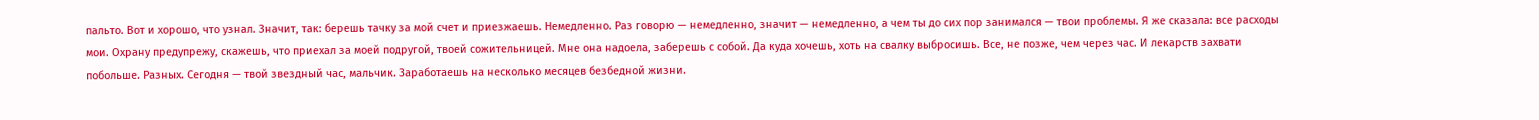пальто. Вот и хорошо, что узнал. Значит, так: берешь тачку за мой счет и приезжаешь. Немедленно. Раз говорю — немедленно, значит — немедленно, а чем ты до сих пор занимался — твои проблемы. Я же сказала: все расходы мои. Охрану предупрежу, скажешь, что приехал за моей подругой, твоей сожительницей. Мне она надоела, заберешь с собой. Да куда хочешь, хоть на свалку выбросишь. Все, не позже, чем через час. И лекарств захвати побольше. Разных. Сегодня — твой звездный час, мальчик. Заработаешь на несколько месяцев безбедной жизни.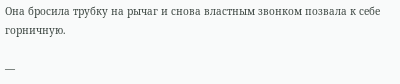Она бросила трубку на рычаг и снова властным звонком позвала к себе горничную.

—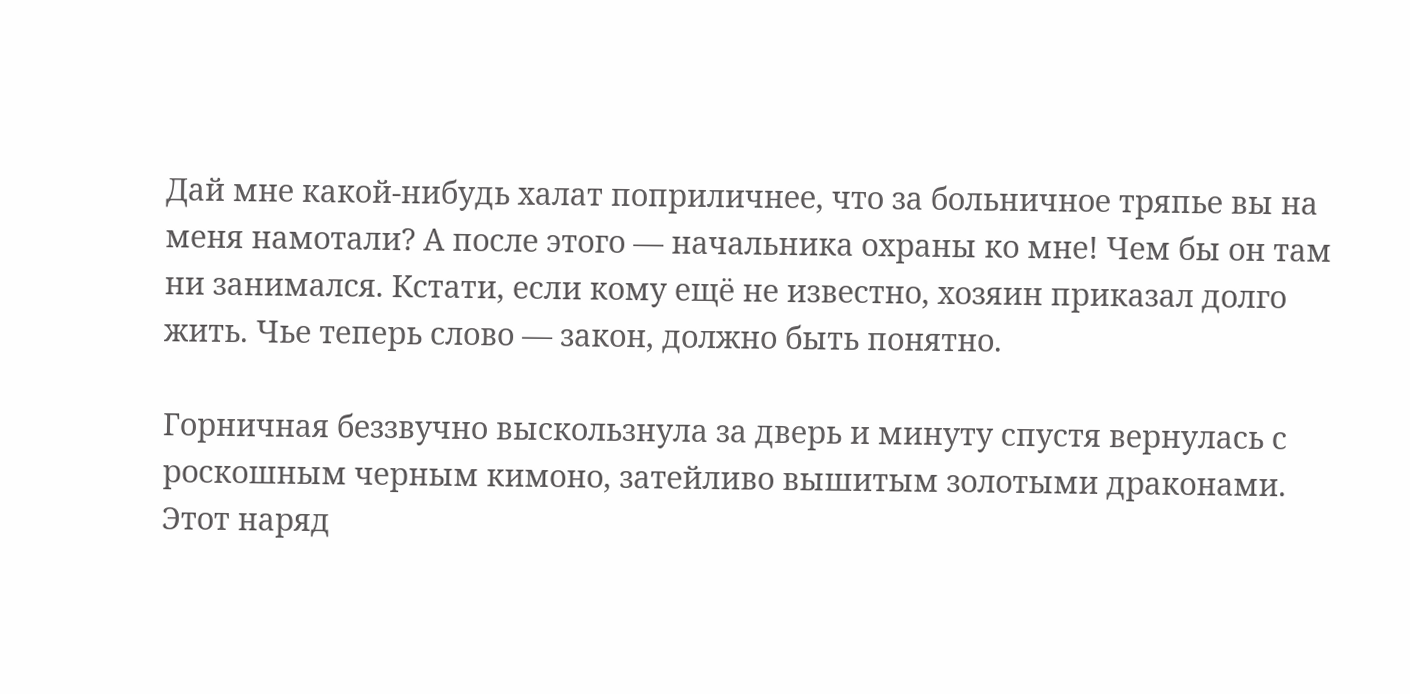Дай мне какой-нибудь халат поприличнее, что за больничное тряпье вы на меня намотали? А после этого — начальника охраны ко мне! Чем бы он там ни занимался. Кстати, если кому ещё не известно, хозяин приказал долго жить. Чье теперь слово — закон, должно быть понятно.

Горничная беззвучно выскользнула за дверь и минуту спустя вернулась с роскошным черным кимоно, затейливо вышитым золотыми драконами. Этот наряд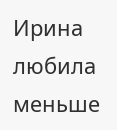Ирина любила меньше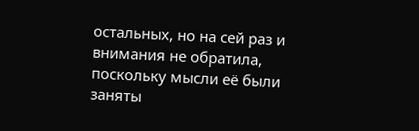остальных, но на сей раз и внимания не обратила, поскольку мысли её были заняты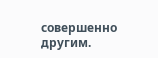совершенно другим.